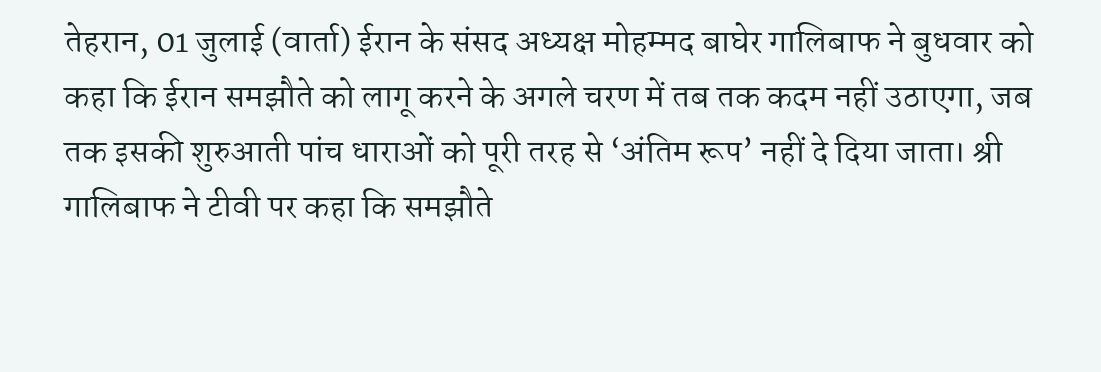तेहरान, 01 जुलाई (वार्ता) ईरान के संसद अध्यक्ष मोहम्मद बाघेर गालिबाफ ने बुधवार को कहा कि ईरान समझौते को लागू करने के अगले चरण में तब तक कदम नहीं उठाएगा, जब तक इसकी शुरुआती पांच धाराओं को पूरी तरह से ‘अंतिम रूप’ नहीं दे दिया जाता। श्री गालिबाफ ने टीवी पर कहा कि समझौते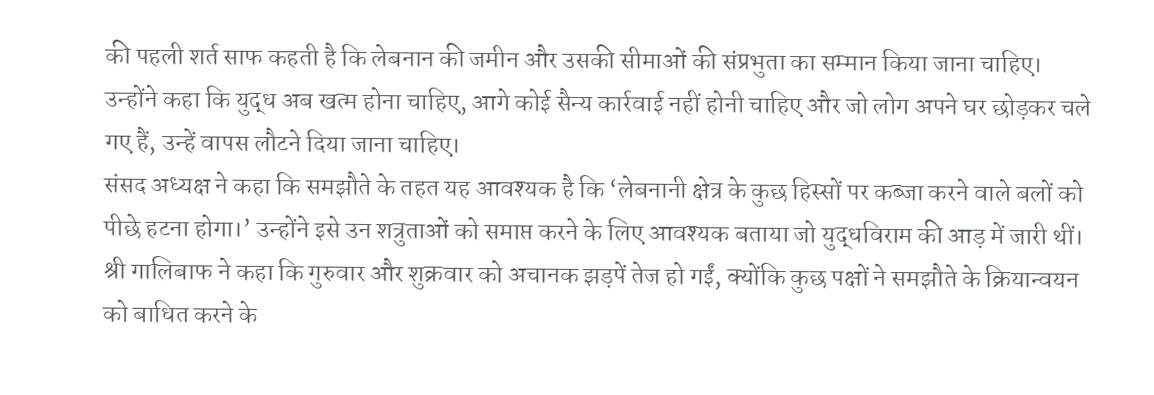की पहली शर्त साफ कहती है कि लेबनान की जमीन और उसकी सीमाओं की संप्रभुता का सम्मान किया जाना चाहिए। उन्होंने कहा कि युद्ध अब खत्म होना चाहिए, आगे कोई सैन्य कार्रवाई नहीं होनी चाहिए और जो लोग अपने घर छोड़कर चले गए हैं, उन्हें वापस लौटने दिया जाना चाहिए।
संसद अध्यक्ष ने कहा कि समझौते के तहत यह आवश्यक है कि ‘लेबनानी क्षेत्र के कुछ हिस्सों पर कब्जा करने वाले बलों को पीछे हटना होगा।’ उन्होंने इसे उन शत्रुताओं को समाप्त करने के लिए आवश्यक बताया जो युद्धविराम की आड़ में जारी थीं।
श्री गालिबाफ ने कहा कि गुरुवार और शुक्रवार को अचानक झड़पें तेज हो गईं, क्योंकि कुछ पक्षों ने समझौते के क्रियान्वयन को बाधित करने के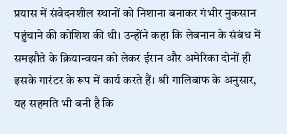प्रयास में संवेदनशील स्थानों को निशाना बनाकर गंभीर नुकसान पहुंचाने की कोशिश की थी। उन्होंने कहा कि लेबनान के संबंध में समझौते के क्रियान्वयन को लेकर ईरान और अमेरिका दोनों ही इसके गारंटर के रूप में कार्य करते हैं। श्री गालिबाफ के अनुसार, यह सहमति भी बनी है कि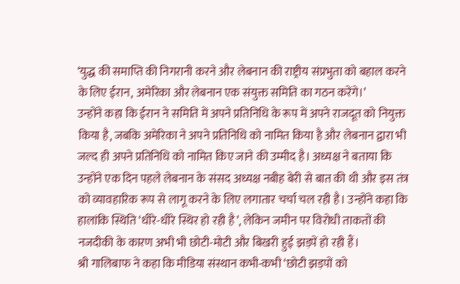‘युद्ध की समाप्ति की निगरानी करने और लेबनान की राष्ट्रीय संप्रभुता को बहाल करने के लिए ईरान, अमेरिका और लेबनान एक संयुक्त समिति का गठन करेंगे।’
उन्होंने कहा कि ईरान ने समिति में अपने प्रतिनिधि के रूप में अपने राजदूत को नियुक्त किया है, जबकि अमेरिका ने अपने प्रतिनिधि को नामित किया है और लेबनान द्वारा भी जल्द ही अपने प्रतिनिधि को नामित किए जाने की उम्मीद है। अध्यक्ष ने बताया कि उन्होंने एक दिन पहले लेबनान के संसद अध्यक्ष नबीह बेरी से बात की थी और इस तंत्र को व्यावहारिक रूप से लागू करने के लिए लगातार चर्चा चल रही है। उन्होंने कहा कि हालांकि स्थिति ‘धीरे-धीरे स्थिर हो रही है’, लेकिन जमीन पर विरोधी ताकतों की नजदीकी के कारण अभी भी छोटी-मोटी और बिखरी हुई झड़पें हो रही हैं।
श्री गालिबाफ ने कहा कि मीडिया संस्थान कभी-कभी ‘छोटी झड़पों को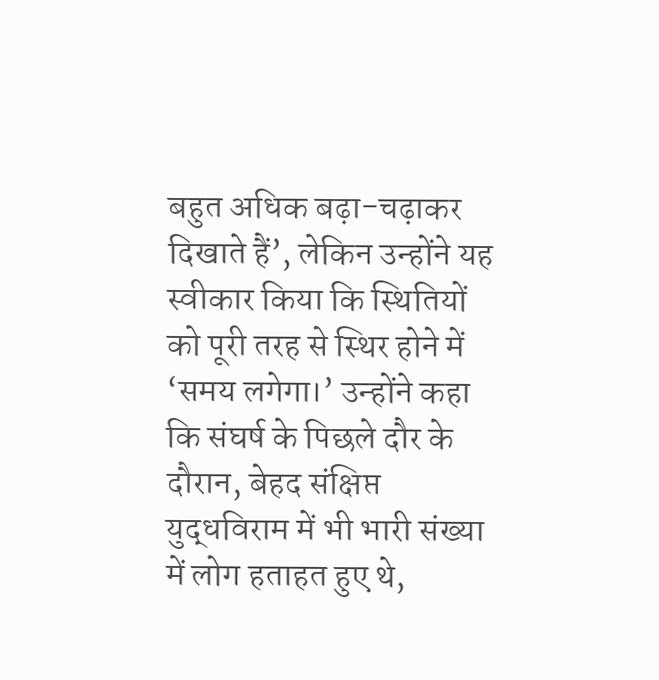बहुत अधिक बढ़ा-चढ़ाकर दिखाते हैं’, लेकिन उन्होंने यह स्वीकार किया कि स्थितियों को पूरी तरह से स्थिर होने में ‘समय लगेगा।’ उन्होंने कहा कि संघर्ष के पिछले दौर के दौरान, बेहद संक्षिप्त युद्धविराम में भी भारी संख्या में लोग हताहत हुए थे,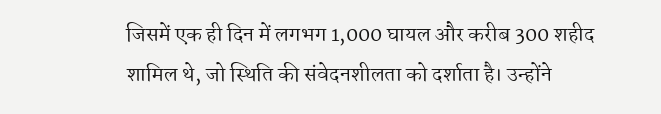जिसमें एक ही दिन में लगभग 1,000 घायल और करीब 300 शहीद शामिल थे, जो स्थिति की संवेदनशीलता को दर्शाता है। उन्होंने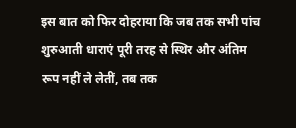इस बात को फिर दोहराया कि जब तक सभी पांच शुरुआती धाराएं पूरी तरह से स्थिर और अंतिम रूप नहीं ले लेतीं, तब तक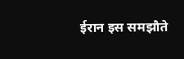ईरान इस समझौते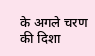के अगले चरण की दिशा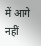में आगे नहीं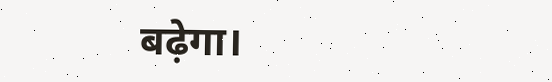बढ़ेगा।